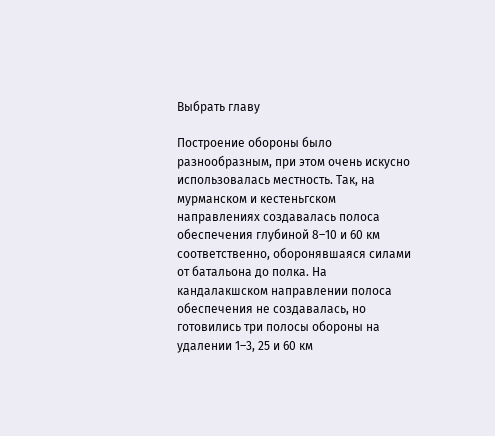Выбрать главу

Построение обороны было разнообразным, при этом очень искусно использовалась местность. Так, на мурманском и кестеньгском направлениях создавалась полоса обеспечения глубиной 8–10 и 60 км соответственно, оборонявшаяся силами от батальона до полка. На кандалакшском направлении полоса обеспечения не создавалась, но готовились три полосы обороны на удалении 1–3, 25 и 60 км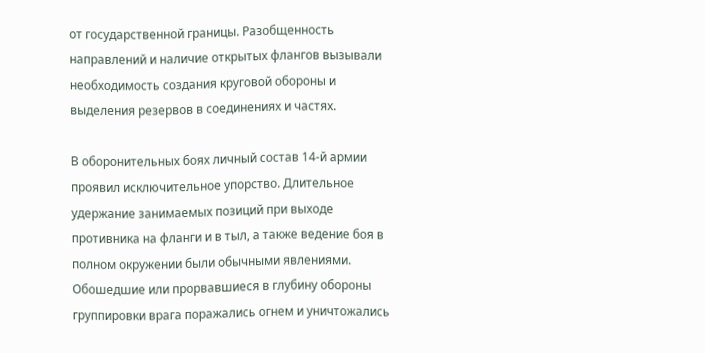от государственной границы. Разобщенность направлений и наличие открытых флангов вызывали необходимость создания круговой обороны и выделения резервов в соединениях и частях.

В оборонительных боях личный состав 14-й армии проявил исключительное упорство. Длительное удержание занимаемых позиций при выходе противника на фланги и в тыл, а также ведение боя в полном окружении были обычными явлениями. Обошедшие или прорвавшиеся в глубину обороны группировки врага поражались огнем и уничтожались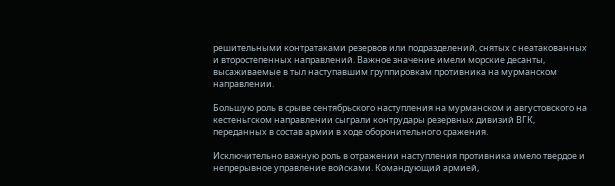решительными контратаками резервов или подразделений, снятых с неатакованных и второстепенных направлений. Важное значение имели морские десанты, высаживаемые в тыл наступавшим группировкам противника на мурманском направлении.

Большую роль в срыве сентябрьского наступления на мурманском и августовского на кестеньгском направлении сыграли контрудары резервных дивизий ВГК, переданных в состав армии в ходе оборонительного сражения.

Исключительно важную роль в отражении наступления противника имело твердое и непрерывное управление войсками. Командующий армией,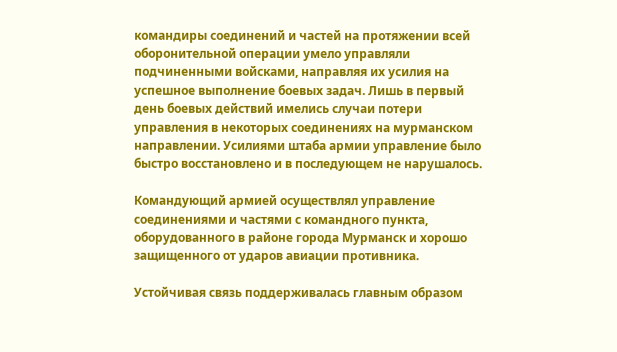командиры соединений и частей на протяжении всей оборонительной операции умело управляли подчиненными войсками, направляя их усилия на успешное выполнение боевых задач. Лишь в первый день боевых действий имелись случаи потери управления в некоторых соединениях на мурманском направлении. Усилиями штаба армии управление было быстро восстановлено и в последующем не нарушалось.

Командующий армией осуществлял управление соединениями и частями с командного пункта, оборудованного в районе города Мурманск и хорошо защищенного от ударов авиации противника.

Устойчивая связь поддерживалась главным образом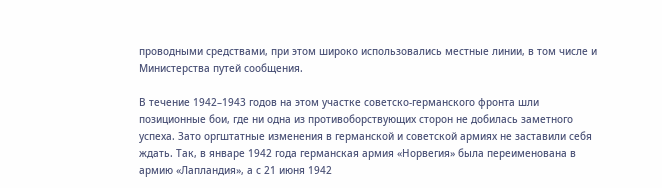проводными средствами, при этом широко использовались местные линии, в том числе и Министерства путей сообщения.

В течение 1942–1943 годов на этом участке советско-германского фронта шли позиционные бои, где ни одна из противоборствующих сторон не добилась заметного успеха. Зато оргштатные изменения в германской и советской армиях не заставили себя ждать. Так, в январе 1942 года германская армия «Норвегия» была переименована в армию «Лапландия», а с 21 июня 1942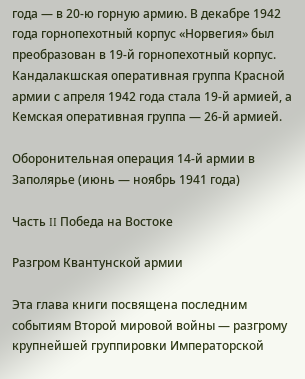года — в 20-ю горную армию. В декабре 1942 года горнопехотный корпус «Норвегия» был преобразован в 19-й горнопехотный корпус. Кандалакшская оперативная группа Красной армии с апреля 1942 года стала 19-й армией, а Кемская оперативная группа — 26-й армией.

Оборонительная операция 14-й армии в Заполярье (июнь — ноябрь 1941 года)

Часть II Победа на Востоке

Разгром Квантунской армии

Эта глава книги посвящена последним событиям Второй мировой войны — разгрому крупнейшей группировки Императорской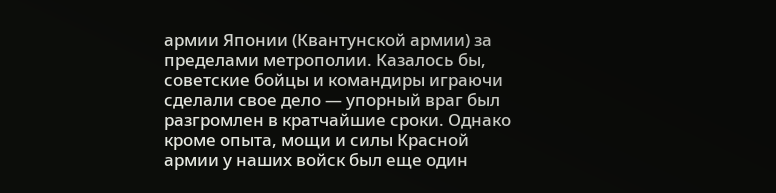армии Японии (Квантунской армии) за пределами метрополии. Казалось бы, советские бойцы и командиры играючи сделали свое дело — упорный враг был разгромлен в кратчайшие сроки. Однако кроме опыта, мощи и силы Красной армии у наших войск был еще один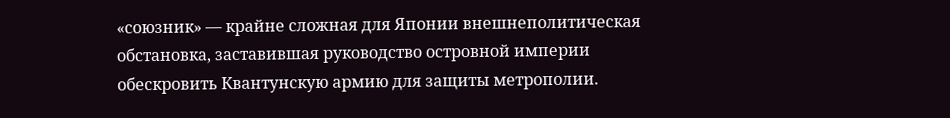«союзник» — крайне сложная для Японии внешнеполитическая обстановка, заставившая руководство островной империи обескровить Квантунскую армию для защиты метрополии.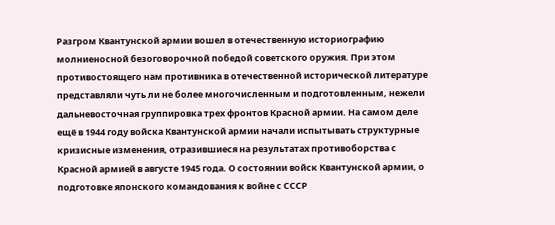Разгром Квантунской армии вошел в отечественную историографию молниеносной безоговорочной победой советского оружия. При этом противостоящего нам противника в отечественной исторической литературе представляли чуть ли не более многочисленным и подготовленным, нежели дальневосточная группировка трех фронтов Красной армии. На самом деле ещё в 1944 году войска Квантунской армии начали испытывать структурные кризисные изменения, отразившиеся на результатах противоборства с Красной армией в августе 1945 года. О состоянии войск Квантунской армии, о подготовке японского командования к войне с СССР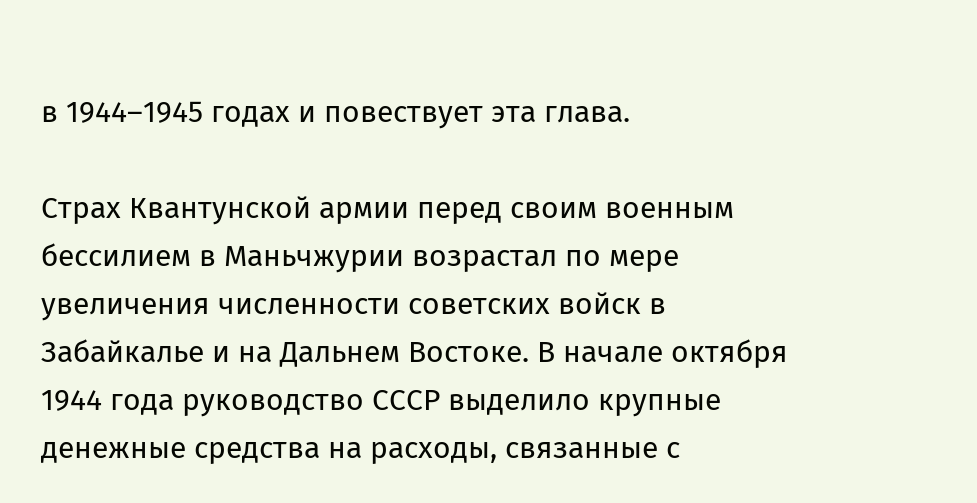в 1944–1945 годах и повествует эта глава.

Страх Квантунской армии перед своим военным бессилием в Маньчжурии возрастал по мере увеличения численности советских войск в Забайкалье и на Дальнем Востоке. В начале октября 1944 года руководство СССР выделило крупные денежные средства на расходы, связанные с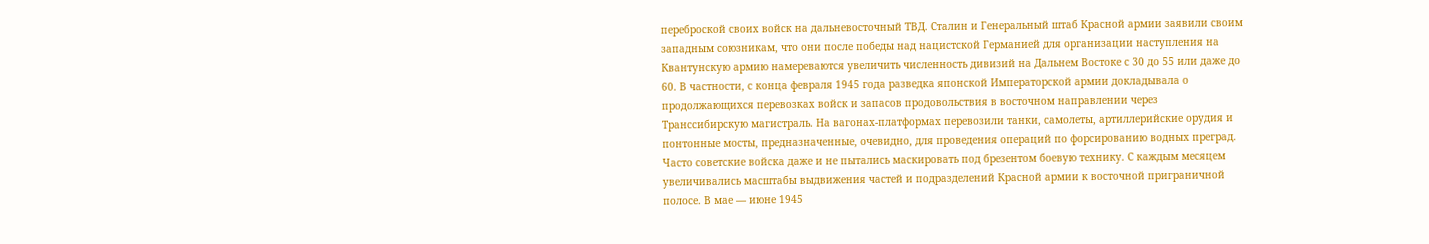переброской своих войск на дальневосточный ТВД. Сталин и Генеральный штаб Красной армии заявили своим западным союзникам, что они после победы над нацистской Германией для организации наступления на Квантунскую армию намереваются увеличить численность дивизий на Дальнем Востоке с 30 до 55 или даже до 60. В частности, с конца февраля 1945 года разведка японской Императорской армии докладывала о продолжающихся перевозках войск и запасов продовольствия в восточном направлении через Транссибирскую магистраль. На вагонах-платформах перевозили танки, самолеты, артиллерийские орудия и понтонные мосты, предназначенные, очевидно, для проведения операций по форсированию водных преград. Часто советские войска даже и не пытались маскировать под брезентом боевую технику. С каждым месяцем увеличивались масштабы выдвижения частей и подразделений Красной армии к восточной приграничной полосе. В мае — июне 1945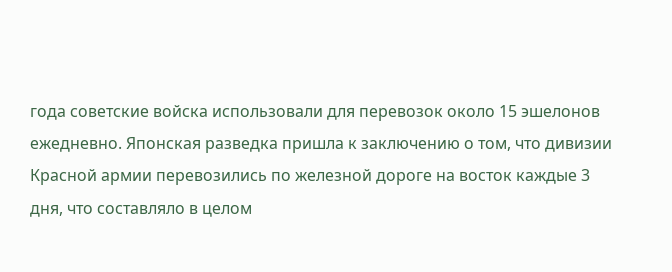года советские войска использовали для перевозок около 15 эшелонов ежедневно. Японская разведка пришла к заключению о том, что дивизии Красной армии перевозились по железной дороге на восток каждые 3 дня, что составляло в целом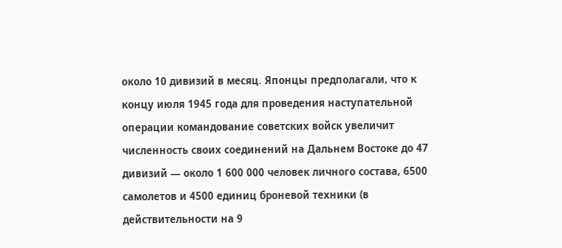около 10 дивизий в месяц. Японцы предполагали, что к концу июля 1945 года для проведения наступательной операции командование советских войск увеличит численность своих соединений на Дальнем Востоке до 47 дивизий — около 1 600 000 человек личного состава, 6500 самолетов и 4500 единиц броневой техники (в действительности на 9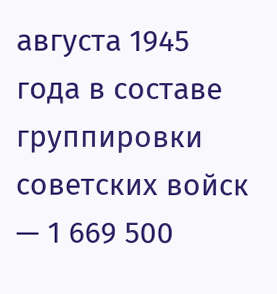августа 1945 года в составе группировки советских войск — 1 669 500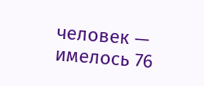человек — имелось 76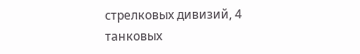стрелковых дивизий, 4 танковых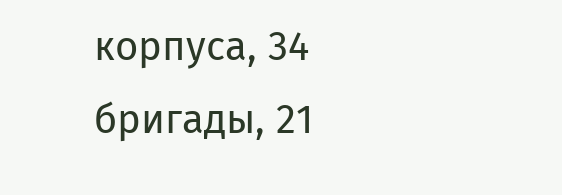корпуса, 34 бригады, 21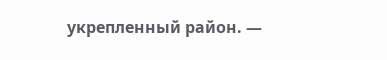укрепленный район. —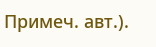Примеч. авт.).